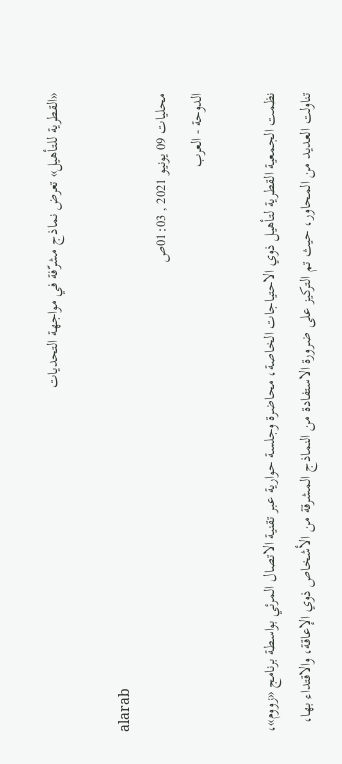«القطرية للتأهيل» تعرض نماذج مشرّفة في مواجهة التحديات

alarab
محليات 09 يونيو 2021 , 01:03ص
الدوحة - العرب

نظمت الجمعية القطرية لتأهيل ذوي الاحتياجات الخاصة، محاضرة وجلسة حوارية عبر تقنية الاتصال المرئي بواسطة برنامج «زووم»، تناولت العديد من المحاور، حيث تم التركيز على ضرورة الاستفادة من النماذج المشرقة من الأشخاص ذوي الإعاقة، والاقتداء بها،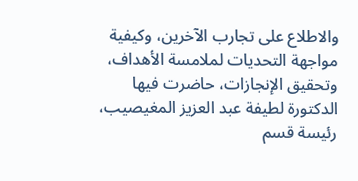والاطلاع على تجارب الآخرين، وكيفية مواجهة التحديات لملامسة الأهداف، وتحقيق الإنجازات، حاضرت فيها الدكتورة لطيفة عبد العزيز المغيصيب، رئيسة قسم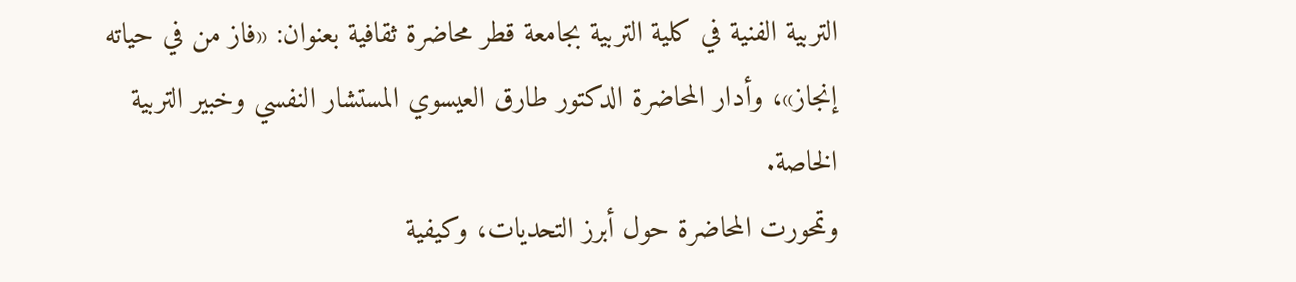التربية الفنية في كلية التربية بجامعة قطر محاضرة ثقافية بعنوان: «فاز من في حياته إنجاز»، وأدار المحاضرة الدكتور طارق العيسوي المستشار النفسي وخبير التربية الخاصة.
وتمحورت المحاضرة حول أبرز التحديات، وكيفية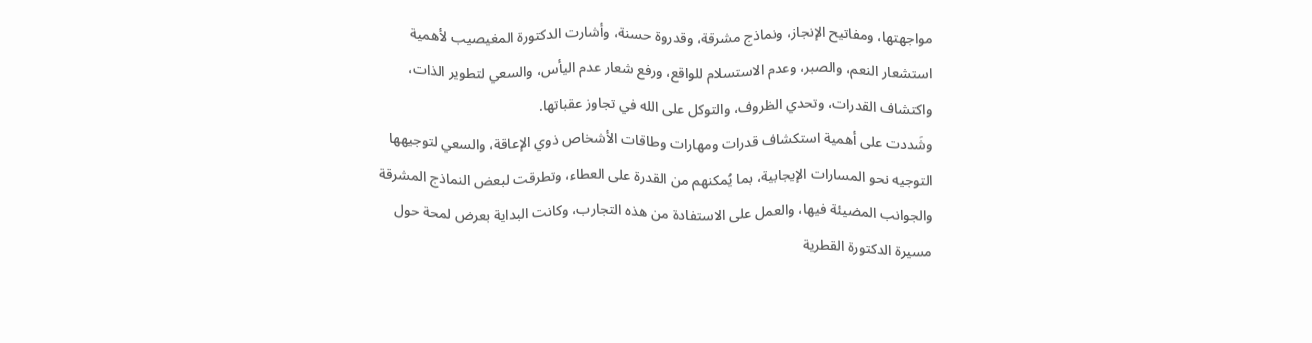مواجهتها، ومفاتيح الإنجاز، ونماذج مشرقة، وقدروة حسنة، وأشارت الدكتورة المغيصيب لأهمية استشعار النعم، والصبر، وعدم الاستسلام للواقع، ورفع شعار عدم اليأس، والسعي لتطوير الذات، واكتشاف القدرات، وتحدي الظروف، والتوكل على الله في تجاوز عقباتها.
وشَددت على أهمية استكشاف قدرات ومهارات وطاقات الأشخاص ذوي الإعاقة، والسعي لتوجيهها التوجيه نحو المسارات الإيجابية، بما يُمكنهم من القدرة على العطاء، وتطرقت لبعض النماذج المشرقة والجوانب المضيئة فيها، والعمل على الاستفادة من هذه التجارب، وكانت البداية بعرض لمحة حول مسيرة الدكتورة القطرية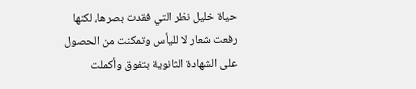حياة خليل نظر التي فقدت بصرها، لكنها رفعت شعار لا لليأس وتمكنت من الحصول على الشهادة الثانوية بتفوق وأكملت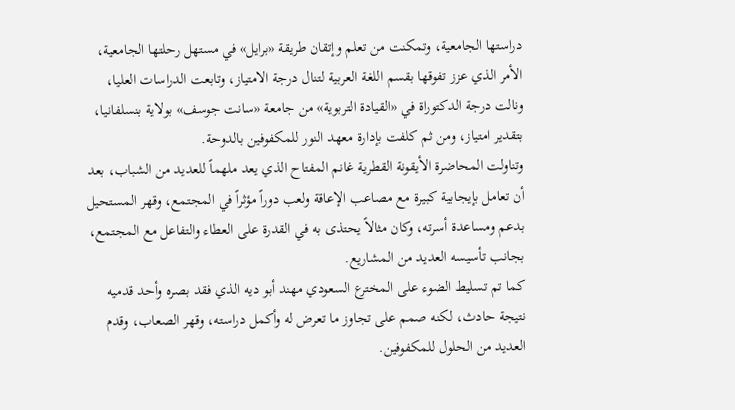دراستها الجامعية، وتمكنت من تعلم وإتقان طريقة «برايل» في مستهل رحلتها الجامعية، الأمر الذي عزز تفوقها بقسم اللغة العربية لتنال درجة الامتياز، وتابعت الدراسات العليا، ونالت درجة الدكتوراة في «القيادة التربوية» من جامعة «سانت جوسف» بولاية بنسلفانيا، بتقدير امتياز، ومن ثم كلفت بإدارة معهد النور للمكفوفين بالدوحة.
وتناولت المحاضرة الأيقونة القطرية غانم المفتاح الذي يعد ملهماً للعديد من الشباب، بعد أن تعامل بإيجابية كبيرة مع مصاعب الإعاقة ولعب دوراً مؤثراً في المجتمع، وقهر المستحيل بدعم ومساعدة أسرته، وكان مثالاً يحتذى به في القدرة على العطاء والتفاعل مع المجتمع، بجانب تأسيسه العديد من المشاريع.
كما تم تسليط الضوء على المخترع السعودي مهند أبو ديه الذي فقد بصره وأحد قدميه نتيجة حادث، لكنه صمم على تجاوز ما تعرض له وأكمل دراسته، وقهر الصعاب، وقدم العديد من الحلول للمكفوفين.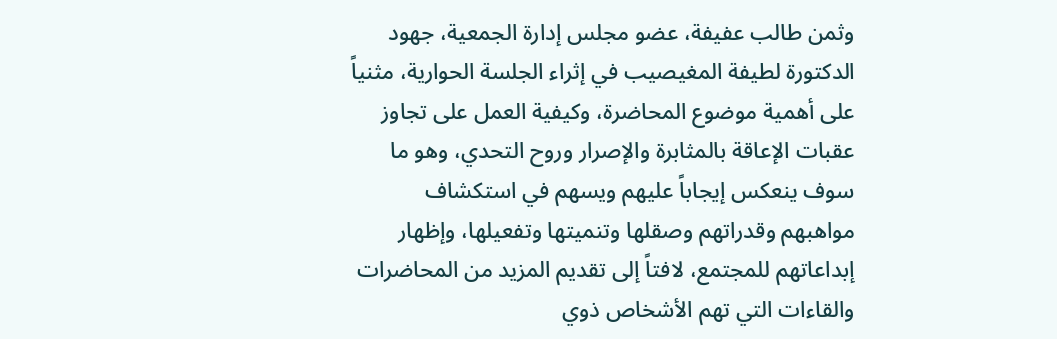وثمن طالب عفيفة، عضو مجلس إدارة الجمعية، جهود الدكتورة لطيفة المغيصيب في إثراء الجلسة الحوارية، مثنياً على أهمية موضوع المحاضرة، وكيفية العمل على تجاوز عقبات الإعاقة بالمثابرة والإصرار وروح التحدي، وهو ما سوف ينعكس إيجاباً عليهم ويسهم في استكشاف مواهبهم وقدراتهم وصقلها وتنميتها وتفعيلها، وإظهار إبداعاتهم للمجتمع، لافتاً إلى تقديم المزيد من المحاضرات والقاءات التي تهم الأشخاص ذوي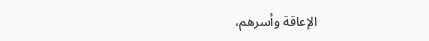الإعاقة وأسرهم،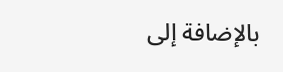بالإضافة إلى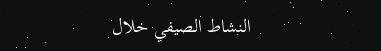النشاط الصيفي خلال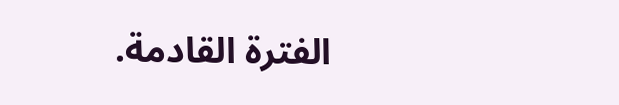الفترة القادمة.